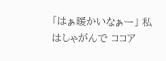「はぁ暖かいなぁー」 私はしゃがんで ココア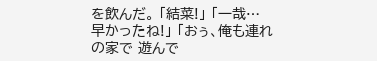を飲んだ。 「結菜!」 「一哉… 早かったね!」 「おぅ、俺も連れの家で 遊んで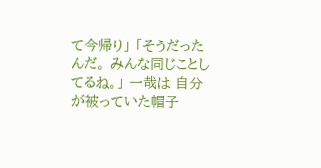て今帰り」 「そうだったんだ。 みんな同じことしてるね。」 一哉は 自分が被っていた帽子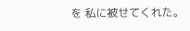を 私に被せてくれた。